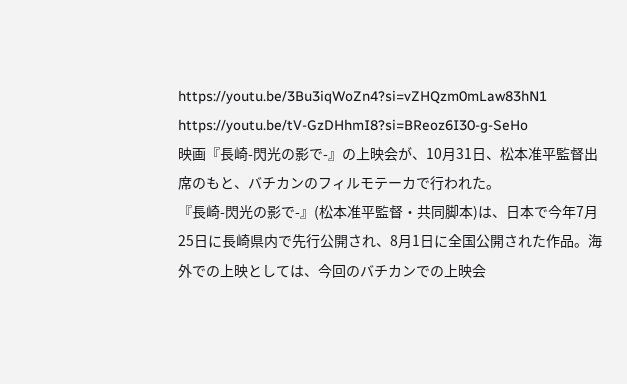https://youtu.be/3Bu3iqWoZn4?si=vZHQzm0mLaw83hN1
https://youtu.be/tV-GzDHhmI8?si=BReoz6I30-g-SeHo
映画『長崎-閃光の影で-』の上映会が、10月31日、松本准平監督出席のもと、バチカンのフィルモテーカで行われた。
『長崎-閃光の影で-』(松本准平監督・共同脚本)は、日本で今年7月25日に長崎県内で先行公開され、8月1日に全国公開された作品。海外での上映としては、今回のバチカンでの上映会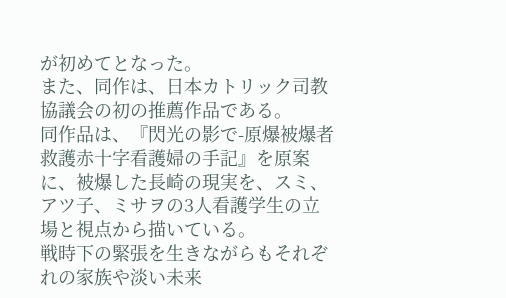が初めてとなった。
また、同作は、日本カトリック司教協議会の初の推薦作品である。
同作品は、『閃光の影で-原爆被爆者救護赤十字看護婦の手記』を原案に、被爆した長崎の現実を、スミ、アツ子、ミサヲの3人看護学生の立場と視点から描いている。
戦時下の緊張を生きながらもそれぞれの家族や淡い未来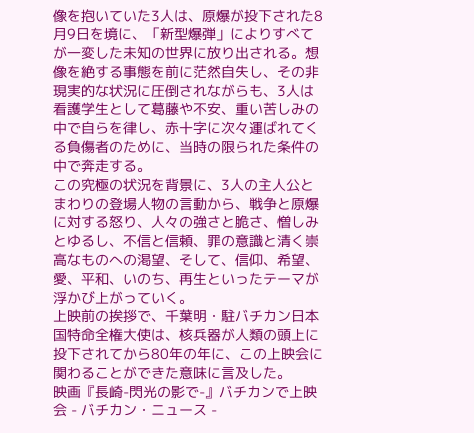像を抱いていた3人は、原爆が投下された8月9日を境に、「新型爆弾」によりすべてが一変した未知の世界に放り出される。想像を絶する事態を前に茫然自失し、その非現実的な状況に圧倒されながらも、3人は看護学生として葛藤や不安、重い苦しみの中で自らを律し、赤十字に次々運ばれてくる負傷者のために、当時の限られた条件の中で奔走する。
この究極の状況を背景に、3人の主人公とまわりの登場人物の言動から、戦争と原爆に対する怒り、人々の強さと脆さ、憎しみとゆるし、不信と信頼、罪の意識と清く崇高なものへの渇望、そして、信仰、希望、愛、平和、いのち、再生といったテーマが浮かび上がっていく。
上映前の挨拶で、千葉明・駐バチカン日本国特命全権大使は、核兵器が人類の頭上に投下されてから80年の年に、この上映会に関わることができた意味に言及した。
映画『長崎-閃光の影で-』バチカンで上映会 - バチカン・ニュース -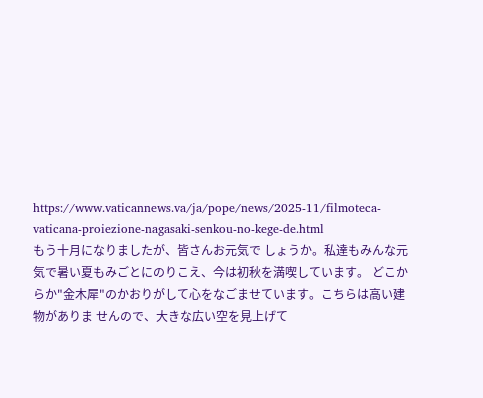https://www.vaticannews.va/ja/pope/news/2025-11/filmoteca-vaticana-proiezione-nagasaki-senkou-no-kege-de.html
もう十月になりましたが、皆さんお元気で しょうか。私達もみんな元気で暑い夏もみごとにのりこえ、今は初秋を満喫しています。 どこからか"金木犀"のかおりがして心をなごませています。こちらは高い建物がありま せんので、大きな広い空を見上げて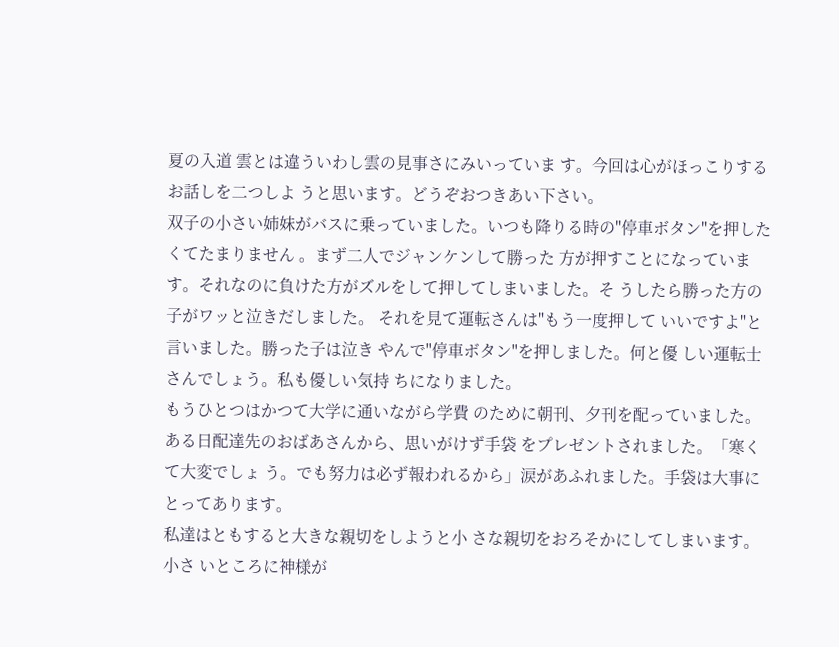夏の入道 雲とは違ういわし雲の見事さにみいっていま す。今回は心がほっこりするお話しを二つしよ うと思います。どうぞおつきあい下さい。
双子の小さい姉妹がバスに乗っていました。いつも降りる時の"停車ボタン"を押したくてたまりません 。まず二人でジャンケンして勝った 方が押すことになっています。それなのに負けた方がズルをして押してしまいました。そ うしたら勝った方の子がワッと泣きだしました。 それを見て運転さんは"もう一度押して いいですよ"と言いました。勝った子は泣き やんで"停車ボタン"を押しました。何と優 しい運転士さんでしょう。私も優しい気持 ちになりました。
もうひとつはかつて大学に通いながら学費 のために朝刊、夕刊を配っていました。ある日配達先のおばあさんから、思いがけず手袋 をプレゼントされました。「寒くて大変でしょ う。でも努力は必ず報われるから」涙があふれました。手袋は大事にとってあります。
私達はともすると大きな親切をしようと小 さな親切をおろそかにしてしまいます。小さ いところに神様が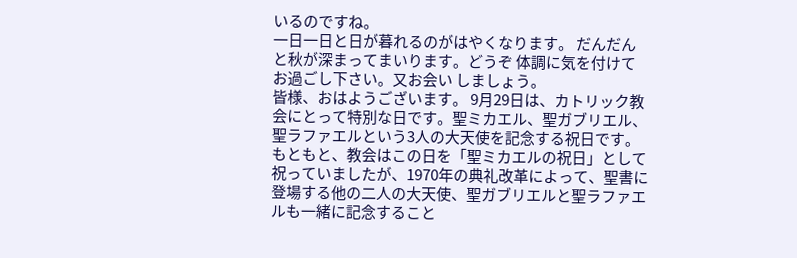いるのですね。
一日一日と日が暮れるのがはやくなります。 だんだんと秋が深まってまいります。どうぞ 体調に気を付けてお過ごし下さい。又お会い しましょう。
皆様、おはようございます。 9月29日は、カトリック教会にとって特別な日です。聖ミカエル、聖ガブリエル、聖ラファエルという3人の大天使を記念する祝日です。
もともと、教会はこの日を「聖ミカエルの祝日」として祝っていましたが、1970年の典礼改革によって、聖書に登場する他の二人の大天使、聖ガブリエルと聖ラファエルも一緒に記念すること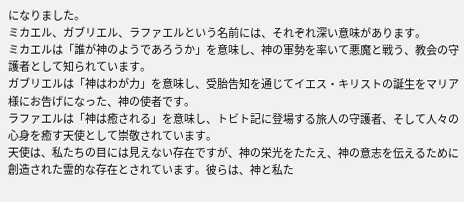になりました。
ミカエル、ガブリエル、ラファエルという名前には、それぞれ深い意味があります。
ミカエルは「誰が神のようであろうか」を意味し、神の軍勢を率いて悪魔と戦う、教会の守護者として知られています。
ガブリエルは「神はわが力」を意味し、受胎告知を通じてイエス・キリストの誕生をマリア様にお告げになった、神の使者です。
ラファエルは「神は癒される」を意味し、トビト記に登場する旅人の守護者、そして人々の心身を癒す天使として崇敬されています。
天使は、私たちの目には見えない存在ですが、神の栄光をたたえ、神の意志を伝えるために創造された霊的な存在とされています。彼らは、神と私た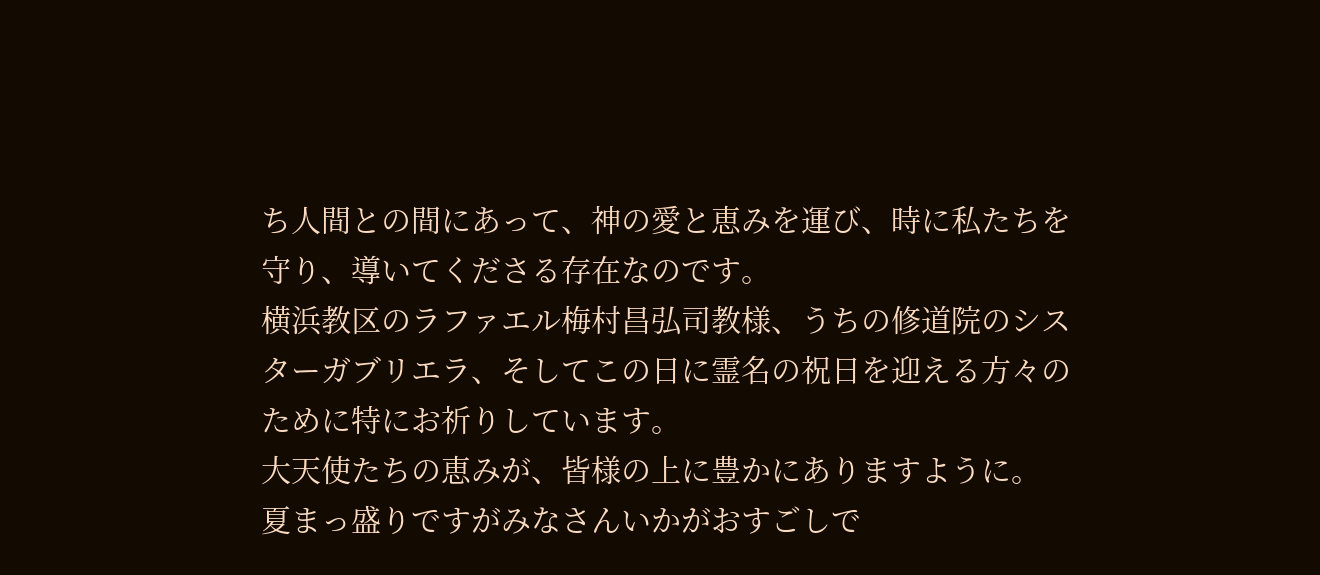ち人間との間にあって、神の愛と恵みを運び、時に私たちを守り、導いてくださる存在なのです。
横浜教区のラファエル梅村昌弘司教様、うちの修道院のシスターガブリエラ、そしてこの日に霊名の祝日を迎える方々のために特にお祈りしています。
大天使たちの恵みが、皆様の上に豊かにありますように。
夏まっ盛りですがみなさんいかがおすごしで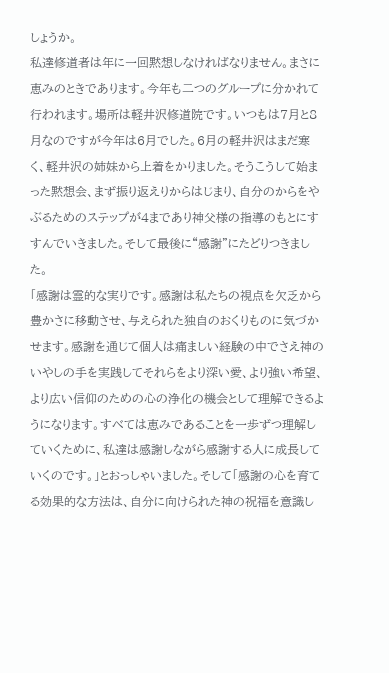しょうか。
私達修道者は年に一回黙想しなければなりません。まさに恵みのときであります。今年も二つのグループに分かれて行われます。場所は軽井沢修道院です。いつもは7月と8月なのですが今年は6月でした。6月の軽井沢はまだ寒く、軽井沢の姉妹から上着をかりました。そうこうして始まった黙想会、まず振り返えりからはじまり、自分のからをやぶるためのステップが4まであり神父様の指導のもとにすすんでいきました。そして最後に“感謝”にたどりつきました。
「感謝は霊的な実りです。感謝は私たちの視点を欠乏から豊かさに移動させ、与えられた独自のおくりものに気づかせます。感謝を通じて個人は痛ましい経験の中でさえ神のいやしの手を実践してそれらをより深い愛、より強い希望、より広い信仰のための心の浄化の機会として理解できるようになります。すべては恵みであることを一歩ずつ理解していくために、私達は感謝しながら感謝する人に成長していくのです。」とおっしゃいました。そして「感謝の心を育てる効果的な方法は、自分に向けられた神の祝福を意識し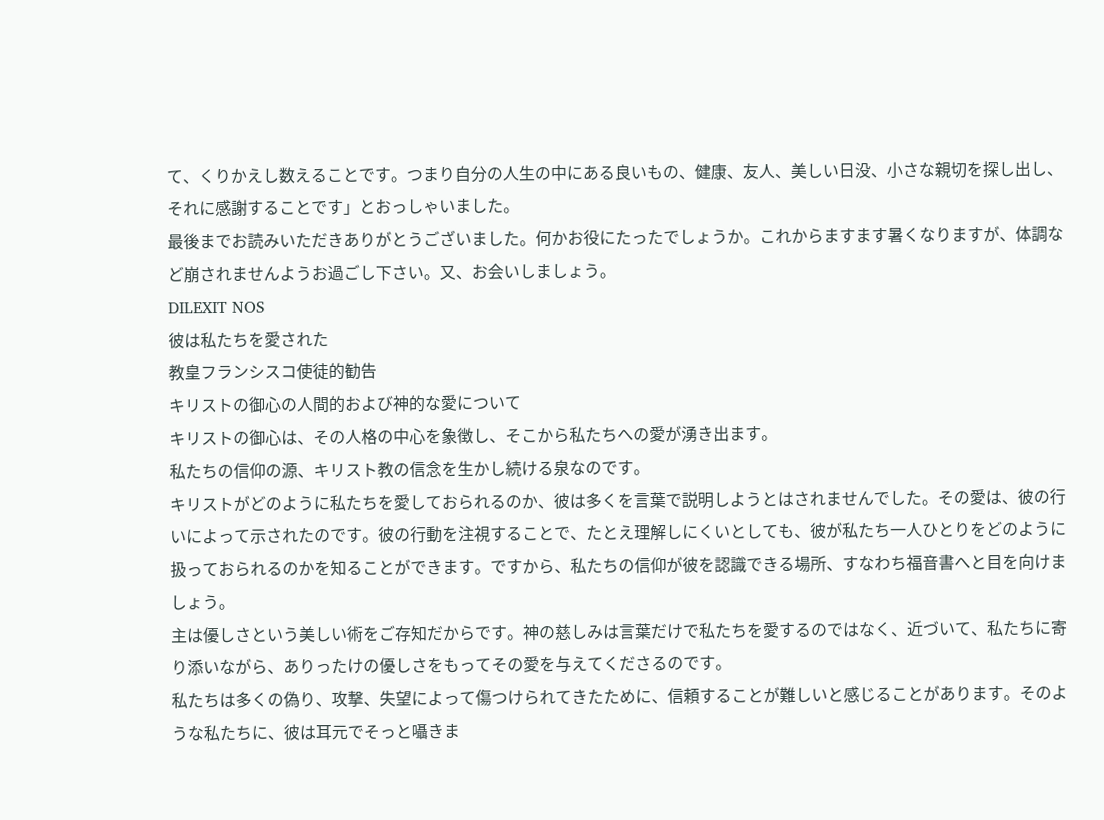て、くりかえし数えることです。つまり自分の人生の中にある良いもの、健康、友人、美しい日没、小さな親切を探し出し、それに感謝することです」とおっしゃいました。
最後までお読みいただきありがとうございました。何かお役にたったでしょうか。これからますます暑くなりますが、体調など崩されませんようお過ごし下さい。又、お会いしましょう。
DILEXIT NOS
彼は私たちを愛された
教皇フランシスコ使徒的勧告
キリストの御心の人間的および神的な愛について
キリストの御心は、その人格の中心を象徴し、そこから私たちへの愛が湧き出ます。
私たちの信仰の源、キリスト教の信念を生かし続ける泉なのです。
キリストがどのように私たちを愛しておられるのか、彼は多くを言葉で説明しようとはされませんでした。その愛は、彼の行いによって示されたのです。彼の行動を注視することで、たとえ理解しにくいとしても、彼が私たち一人ひとりをどのように扱っておられるのかを知ることができます。ですから、私たちの信仰が彼を認識できる場所、すなわち福音書へと目を向けましょう。
主は優しさという美しい術をご存知だからです。神の慈しみは言葉だけで私たちを愛するのではなく、近づいて、私たちに寄り添いながら、ありったけの優しさをもってその愛を与えてくださるのです。
私たちは多くの偽り、攻撃、失望によって傷つけられてきたために、信頼することが難しいと感じることがあります。そのような私たちに、彼は耳元でそっと囁きま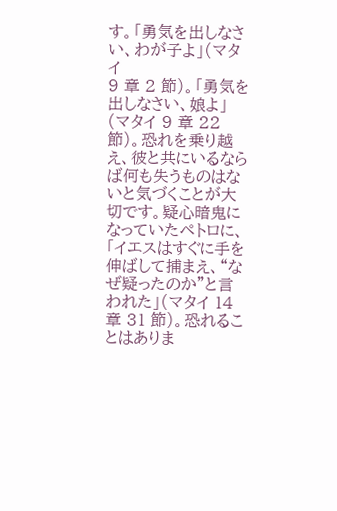す。「勇気を出しなさい、わが子よ」(マタイ
9 章 2 節)。「勇気を出しなさい、娘よ」(マタイ 9 章 22 節)。恐れを乗り越え、彼と共にいるならば何も失うものはないと気づくことが大切です。疑心暗鬼になっていたペトロに、「イエスはすぐに手を伸ばして捕まえ、“なぜ疑ったのか”と言われた」(マタイ 14
章 31 節)。恐れることはありま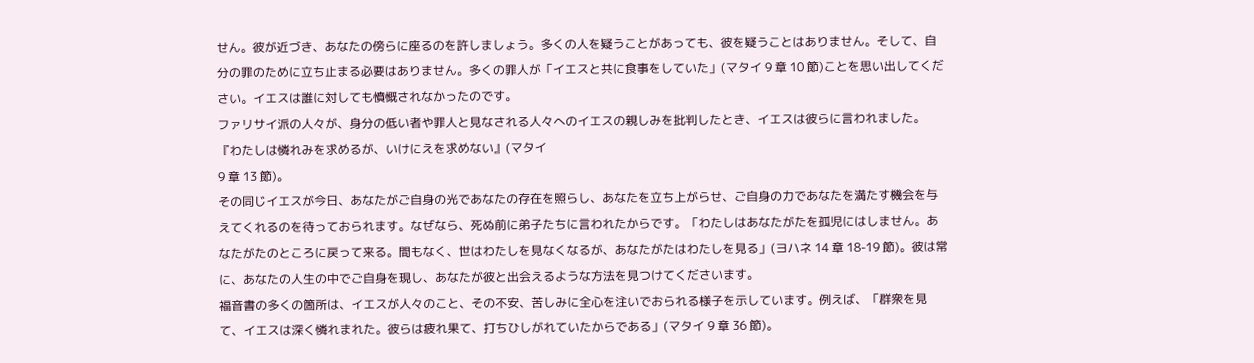せん。彼が近づき、あなたの傍らに座るのを許しましょう。多くの人を疑うことがあっても、彼を疑うことはありません。そして、自分の罪のために立ち止まる必要はありません。多くの罪人が「イエスと共に食事をしていた」(マタイ 9 章 10 節)ことを思い出してください。イエスは誰に対しても憤慨されなかったのです。
ファリサイ派の人々が、身分の低い者や罪人と見なされる人々へのイエスの親しみを批判したとき、イエスは彼らに言われました。『わたしは憐れみを求めるが、いけにえを求めない』(マタイ
9 章 13 節)。
その同じイエスが今日、あなたがご自身の光であなたの存在を照らし、あなたを立ち上がらせ、ご自身の力であなたを満たす機会を与えてくれるのを待っておられます。なぜなら、死ぬ前に弟子たちに言われたからです。「わたしはあなたがたを孤児にはしません。あなたがたのところに戻って来る。間もなく、世はわたしを見なくなるが、あなたがたはわたしを見る」(ヨハネ 14 章 18-19 節)。彼は常に、あなたの人生の中でご自身を現し、あなたが彼と出会えるような方法を見つけてくださいます。
福音書の多くの箇所は、イエスが人々のこと、その不安、苦しみに全心を注いでおられる様子を示しています。例えば、「群衆を見て、イエスは深く憐れまれた。彼らは疲れ果て、打ちひしがれていたからである」(マタイ 9 章 36 節)。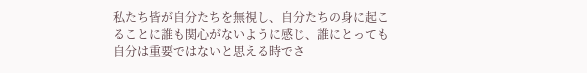私たち皆が自分たちを無視し、自分たちの身に起こることに誰も関心がないように感じ、誰にとっても自分は重要ではないと思える時でさ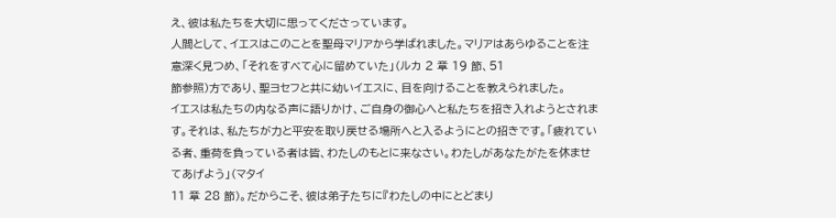え、彼は私たちを大切に思ってくださっています。
人間として、イエスはこのことを聖母マリアから学ばれました。マリアはあらゆることを注意深く見つめ、「それをすべて心に留めていた」(ルカ 2 章 19 節、51
節参照)方であり、聖ヨセフと共に幼いイエスに、目を向けることを教えられました。
イエスは私たちの内なる声に語りかけ、ご自身の御心へと私たちを招き入れようとされます。それは、私たちが力と平安を取り戻せる場所へと入るようにとの招きです。「疲れている者、重荷を負っている者は皆、わたしのもとに来なさい。わたしがあなたがたを休ませてあげよう」(マタイ
11 章 28 節)。だからこそ、彼は弟子たちに『わたしの中にとどまり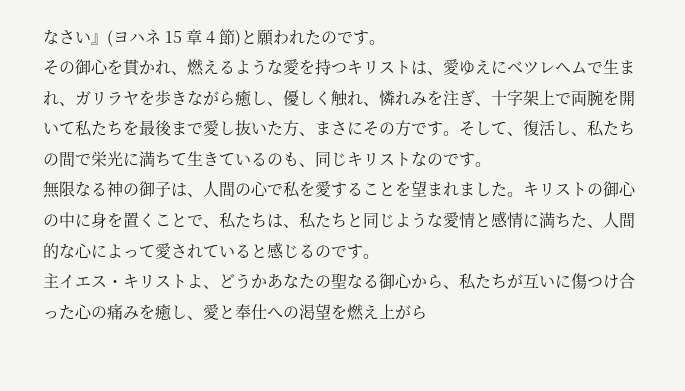なさい』(ヨハネ 15 章 4 節)と願われたのです。
その御心を貫かれ、燃えるような愛を持つキリストは、愛ゆえにベツレヘムで生まれ、ガリラヤを歩きながら癒し、優しく触れ、憐れみを注ぎ、十字架上で両腕を開いて私たちを最後まで愛し抜いた方、まさにその方です。そして、復活し、私たちの間で栄光に満ちて生きているのも、同じキリストなのです。
無限なる神の御子は、人間の心で私を愛することを望まれました。キリストの御心の中に身を置くことで、私たちは、私たちと同じような愛情と感情に満ちた、人間的な心によって愛されていると感じるのです。
主イエス・キリストよ、どうかあなたの聖なる御心から、私たちが互いに傷つけ合った心の痛みを癒し、愛と奉仕への渇望を燃え上がら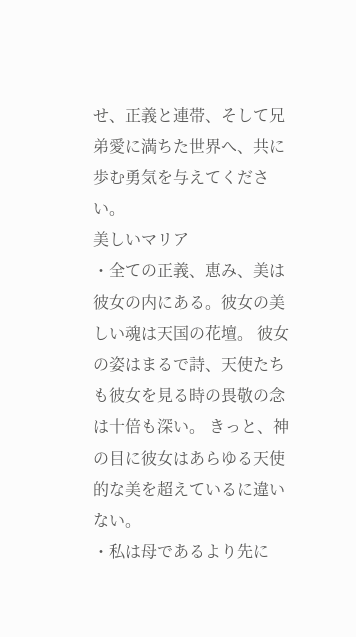せ、正義と連帯、そして兄弟愛に満ちた世界へ、共に歩む勇気を与えてください。
美しいマリア
・全ての正義、恵み、美は彼女の内にある。彼女の美しい魂は天国の花壇。 彼女の姿はまるで詩、天使たちも彼女を見る時の畏敬の念は十倍も深い。 きっと、神の目に彼女はあらゆる天使的な美を超えているに違いない。
・私は母であるより先に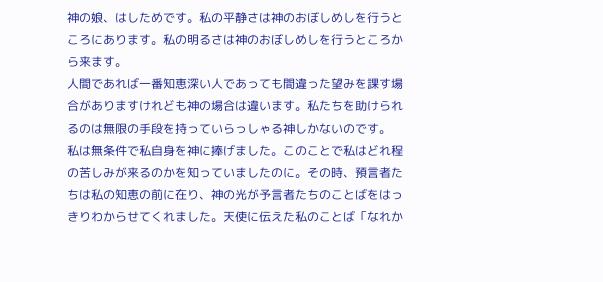神の娘、はしためです。私の平静さは神のおぼしめしを行うところにあります。私の明るさは神のおぼしめしを行うところから来ます。
人間であれば一番知恵深い人であっても間違った望みを課す場合がありますけれども神の場合は違います。私たちを助けられるのは無限の手段を持っていらっしゃる神しかないのです。
私は無条件で私自身を神に捧げました。このことで私はどれ程の苦しみが来るのかを知っていましたのに。その時、預言者たちは私の知恵の前に在り、神の光が予言者たちのことばをはっきりわからせてくれました。天使に伝えた私のことば「なれか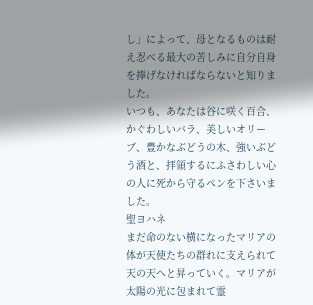し」によって、母となるものは耐え忍べる最大の苦しみに自分自身を捧げなければならないと知りました。
いつも、あなたは谷に咲く百合、かぐわしいバラ、美しいオリーブ、豊かなぶどうの木、強いぶどう酒と、拝領するにふさわしい心の人に死から守るペンを下さいました。
聖ヨハネ
まだ命のない横になったマリアの体が天使たちの群れに支えられて天の天へと昇っていく。マリアが太陽の光に包まれて霊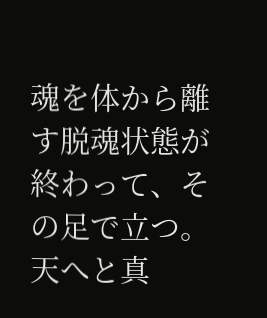魂を体から離す脱魂状態が終わって、その足で立つ。天へと真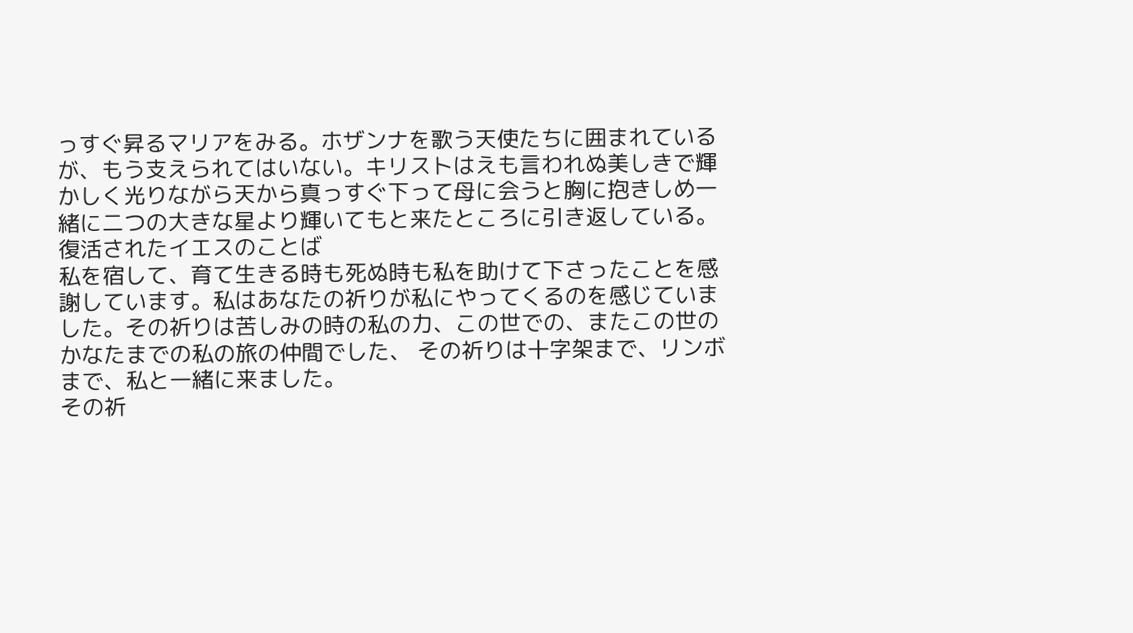っすぐ昇るマリアをみる。ホザンナを歌う天使たちに囲まれているが、もう支えられてはいない。キリストはえも言われぬ美しきで輝かしく光りながら天から真っすぐ下って母に会うと胸に抱きしめ一緒に二つの大きな星より輝いてもと来たところに引き返している。
復活されたイエスのことば
私を宿して、育て生きる時も死ぬ時も私を助けて下さったことを感謝しています。私はあなたの祈りが私にやってくるのを感じていました。その祈りは苦しみの時の私の力、この世での、またこの世のかなたまでの私の旅の仲間でした、 その祈りは十字架まで、リンボまで、私と一緒に来ました。
その祈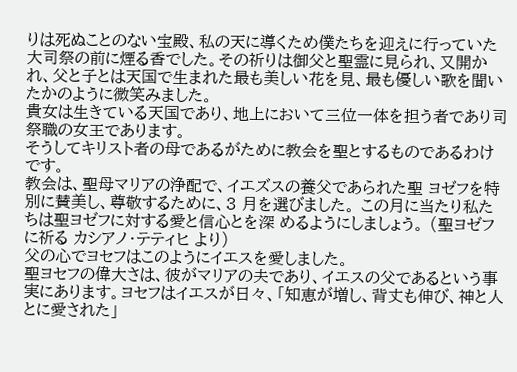りは死ぬことのない宝殿、私の天に導くため僕たちを迎えに行っていた大司祭の前に煙る香でした。その祈りは御父と聖霊に見られ、又開かれ、父と子とは天国で生まれた最も美しい花を見、最も優しい歌を聞いたかのように微笑みました。
貴女は生きている天国であり、地上において三位一体を担う者であり司祭職の女王であります。
そうしてキリスト者の母であるがために教会を聖とするものであるわけです。
教会は、聖母マリアの浄配で、イエズスの養父であられた聖 ヨゼフを特別に賛美し、尊敬するために、3 月を選びました。 この月に当たり私たちは聖ヨゼフに対する愛と信心とを深 めるようにしましょう。 (聖ヨゼフに祈る カシアノ・テティヒ より)
父の心でヨセフはこのようにイエスを愛しました。
聖ヨセフの偉大さは、彼がマリアの夫であり、イエスの父であるという事実にあります。ヨセフはイエスが日々、「知恵が増し、背丈も伸び、神と人とに愛された」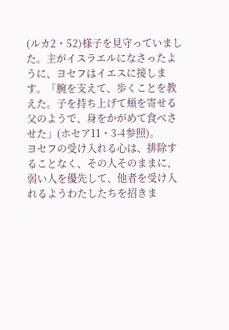(ルカ2・52)様子を見守っていました。主がイスラエルになさったように、ヨセフはイエスに接します。「腕を支えて、歩くことを教えた。子を持ち上げて頬を寄せる父のようで、身をかがめて食べさせた」(ホセア11・3-4参照)。
ヨセフの受け入れる心は、排除することなく、その人そのままに、弱い人を優先して、他者を受け入れるようわたしたちを招きま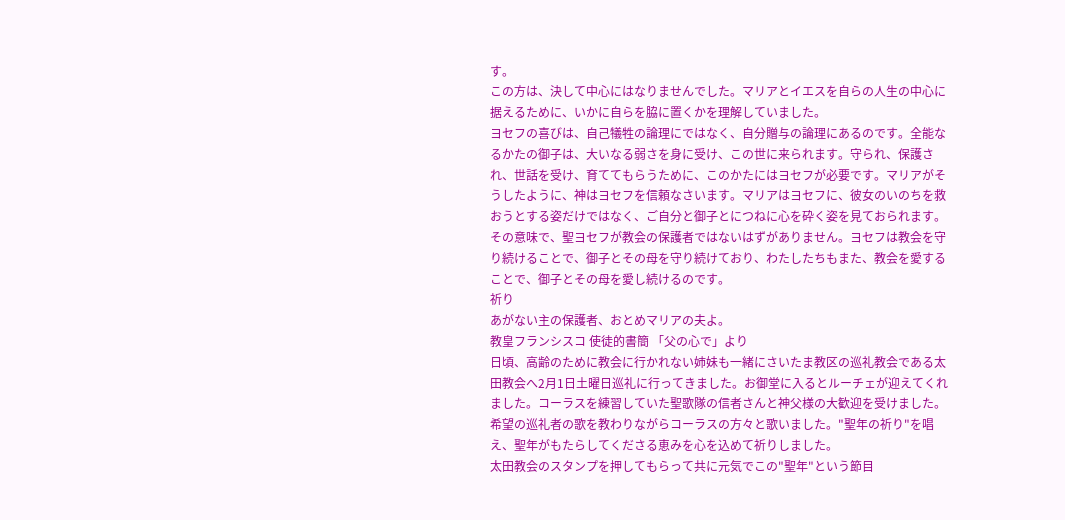す。
この方は、決して中心にはなりませんでした。マリアとイエスを自らの人生の中心に据えるために、いかに自らを脇に置くかを理解していました。
ヨセフの喜びは、自己犠牲の論理にではなく、自分贈与の論理にあるのです。全能なるかたの御子は、大いなる弱さを身に受け、この世に来られます。守られ、保護され、世話を受け、育ててもらうために、このかたにはヨセフが必要です。マリアがそうしたように、神はヨセフを信頼なさいます。マリアはヨセフに、彼女のいのちを救おうとする姿だけではなく、ご自分と御子とにつねに心を砕く姿を見ておられます。
その意味で、聖ヨセフが教会の保護者ではないはずがありません。ヨセフは教会を守り続けることで、御子とその母を守り続けており、わたしたちもまた、教会を愛することで、御子とその母を愛し続けるのです。
祈り
あがない主の保護者、おとめマリアの夫よ。
教皇フランシスコ 使徒的書簡 「父の心で」より
日頃、高齢のために教会に行かれない姉妹も一緒にさいたま教区の巡礼教会である太田教会へ2月1日土曜日巡礼に行ってきました。お御堂に入るとルーチェが迎えてくれました。コーラスを練習していた聖歌隊の信者さんと神父様の大歓迎を受けました。希望の巡礼者の歌を教わりながらコーラスの方々と歌いました。"聖年の祈り"を唱え、聖年がもたらしてくださる恵みを心を込めて祈りしました。
太田教会のスタンプを押してもらって共に元気でこの"聖年"という節目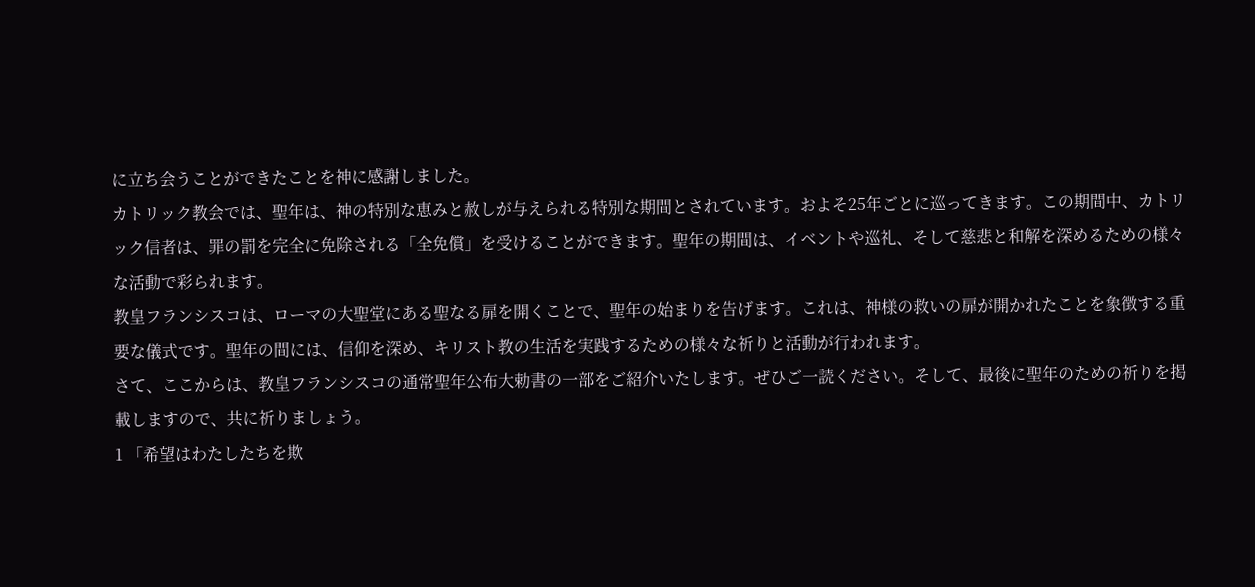に立ち会うことができたことを神に感謝しました。
カトリック教会では、聖年は、神の特別な恵みと赦しが与えられる特別な期間とされています。およそ25年ごとに巡ってきます。この期間中、カトリック信者は、罪の罰を完全に免除される「全免償」を受けることができます。聖年の期間は、イベントや巡礼、そして慈悲と和解を深めるための様々な活動で彩られます。
教皇フランシスコは、ローマの大聖堂にある聖なる扉を開くことで、聖年の始まりを告げます。これは、神様の救いの扉が開かれたことを象徴する重要な儀式です。聖年の間には、信仰を深め、キリスト教の生活を実践するための様々な祈りと活動が行われます。
さて、ここからは、教皇フランシスコの通常聖年公布大勅書の一部をご紹介いたします。ぜひご一読ください。そして、最後に聖年のための祈りを掲載しますので、共に祈りましょう。
1 「希望はわたしたちを欺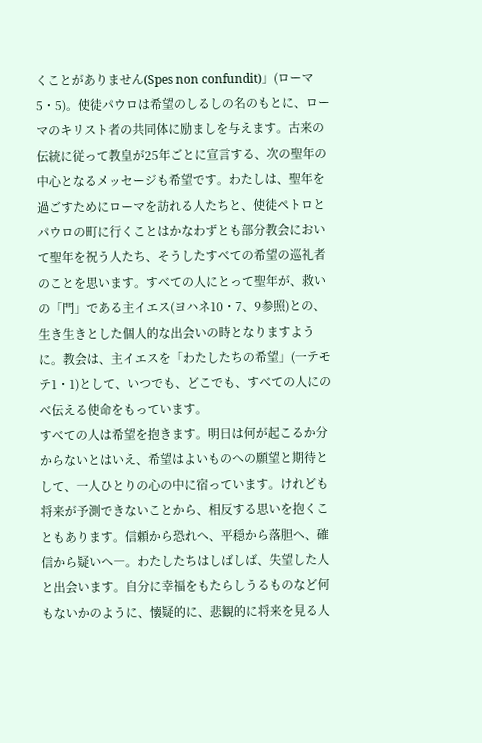くことがありません(Spes non confundit)」(ローマ5・5)。使徒パウロは希望のしるしの名のもとに、ローマのキリスト者の共同体に励ましを与えます。古来の伝統に従って教皇が25年ごとに宣言する、次の聖年の中心となるメッセージも希望です。わたしは、聖年を過ごすためにローマを訪れる人たちと、使徒ペトロとパウロの町に行くことはかなわずとも部分教会において聖年を祝う人たち、そうしたすべての希望の巡礼者のことを思います。すべての人にとって聖年が、救いの「門」である主イエス(ヨハネ10・7、9参照)との、生き生きとした個人的な出会いの時となりますように。教会は、主イエスを「わたしたちの希望」(一テモテ1・1)として、いつでも、どこでも、すべての人にのべ伝える使命をもっています。
すべての人は希望を抱きます。明日は何が起こるか分からないとはいえ、希望はよいものへの願望と期待として、一人ひとりの心の中に宿っています。けれども将来が予測できないことから、相反する思いを抱くこともあります。信頼から恐れへ、平穏から落胆へ、確信から疑いへ―。わたしたちはしばしば、失望した人と出会います。自分に幸福をもたらしうるものなど何もないかのように、懐疑的に、悲観的に将来を見る人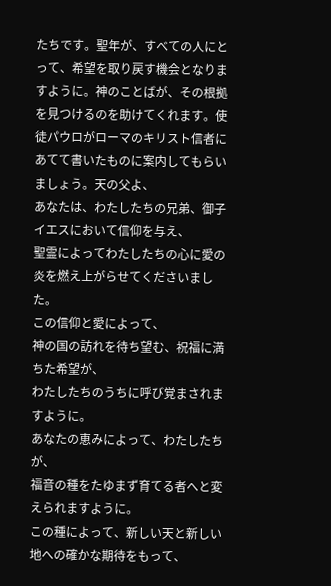たちです。聖年が、すべての人にとって、希望を取り戻す機会となりますように。神のことばが、その根拠を見つけるのを助けてくれます。使徒パウロがローマのキリスト信者にあてて書いたものに案内してもらいましょう。天の父よ、
あなたは、わたしたちの兄弟、御子イエスにおいて信仰を与え、
聖霊によってわたしたちの心に愛の炎を燃え上がらせてくださいました。
この信仰と愛によって、
神の国の訪れを待ち望む、祝福に満ちた希望が、
わたしたちのうちに呼び覚まされますように。
あなたの恵みによって、わたしたちが、
福音の種をたゆまず育てる者へと変えられますように。
この種によって、新しい天と新しい地への確かな期待をもって、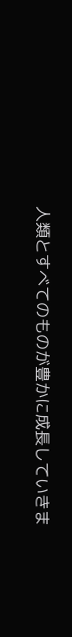人類とすべてのものが豊かに成長していきま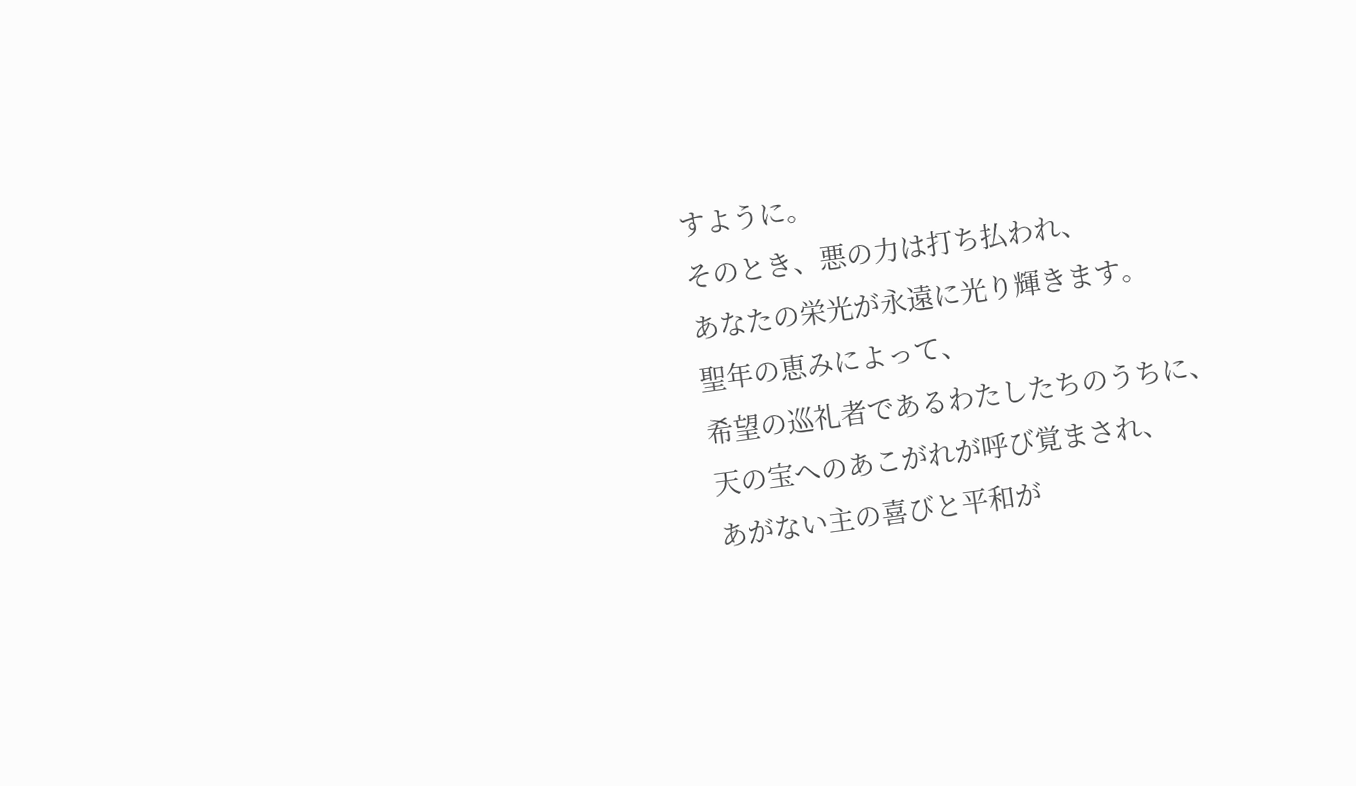すように。
そのとき、悪の力は打ち払われ、
あなたの栄光が永遠に光り輝きます。
聖年の恵みによって、
希望の巡礼者であるわたしたちのうちに、
天の宝へのあこがれが呼び覚まされ、
あがない主の喜びと平和が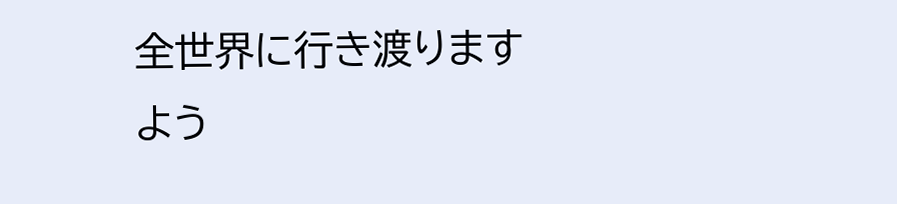全世界に行き渡りますよう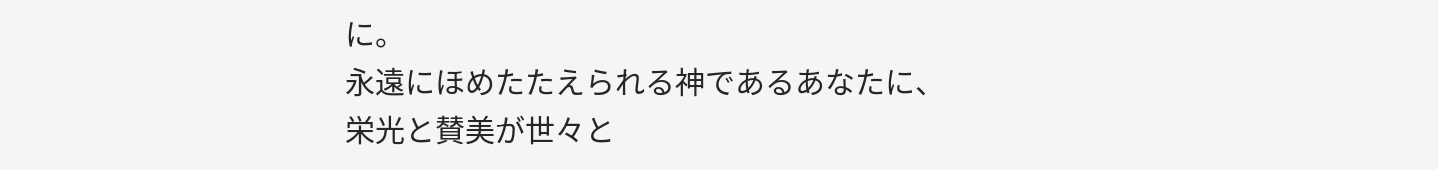に。
永遠にほめたたえられる神であるあなたに、
栄光と賛美が世々と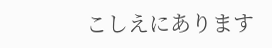こしえにあります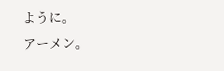ように。
アーメン。